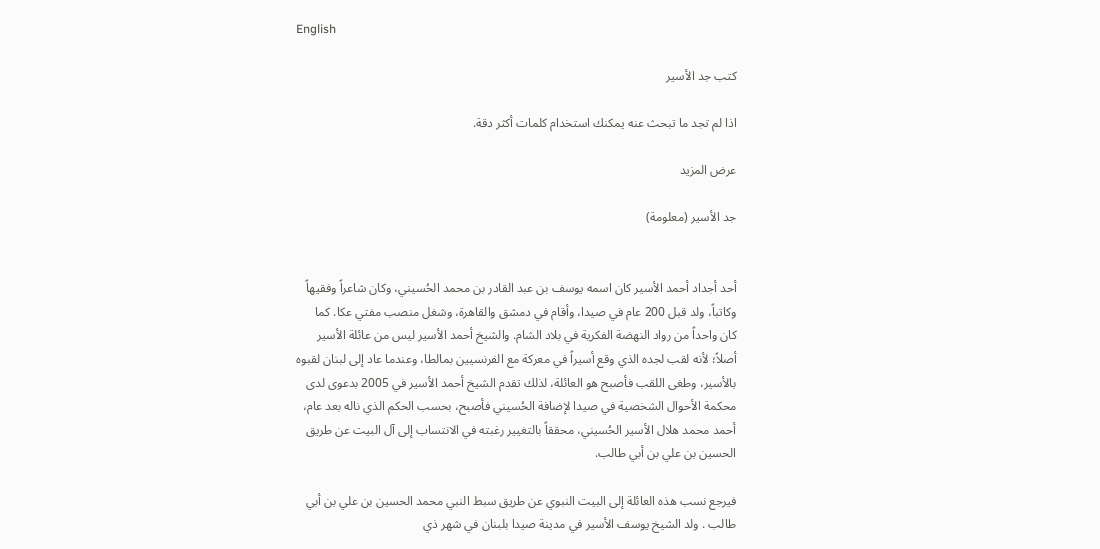English

كتب جد الأسير

اذا لم تجد ما تبحث عنه يمكنك استخدام كلمات أكثر دقة.

عرض المزيد

جد الأسير (معلومة)


أحد أجداد أحمد الأسير كان اسمه يوسف بن عبد القادر بن محمد الحُسيني، وكان شاعراً وفقيهاً وكاتباً، ولد قبل 200 عام في صيدا، وأقام في دمشق والقاهرة، وشغل منصب مفتي عكا. كما كان واحداً من رواد النهضة الفكرية في بلاد الشام. والشيخ أحمد الأسير ليس من عائلة الأسير أصلاً؛ لأنه لقب لجده الذي وقع أسيراً في معركة مع الفرنسيين بمالطا، وعندما عاد إلى لبنان لقبوه بالأسير، وطغى اللقب فأصبح هو العائلة، لذلك تقدم الشيخ أحمد الأسير في 2005 بدعوى لدى محكمة الأحوال الشخصية في صيدا لإضافة الحُسيني فأصبح، بحسب الحكم الذي ناله بعد عام، أحمد محمد هلال الأسير الحُسيني، محققاً بالتغيير رغبته في الانتساب إلى آل البيت عن طريق الحسين بن علي بن أبي طالب.

فيرجع نسب هذه العائلة إلى البيت النبوي عن طريق سبط النبي محمد الحسين بن علي بن أبي طالب . ولد الشيخ يوسف الأسير في مدينة صيدا بلبنان في شهر ذي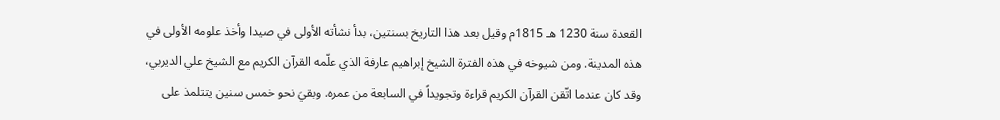القعدة سنة 1230 هـ 1815م وقيل بعد هذا التاريخ بسنتين، بدأ نشأته الأولى في صيدا وأخذ علومه الأولى في هذه المدينة. ومن شيوخه في هذه الفترة الشيخ إبراهيم عارفة الذي علّمه القرآن الكريم مع الشيخ علي الديربي، وقد كان عندما اتّقن القرآن الكريم قراءة وتجويداً في السابعة من عمره. وبقيَ نحو خمس سنين يتتلمذ على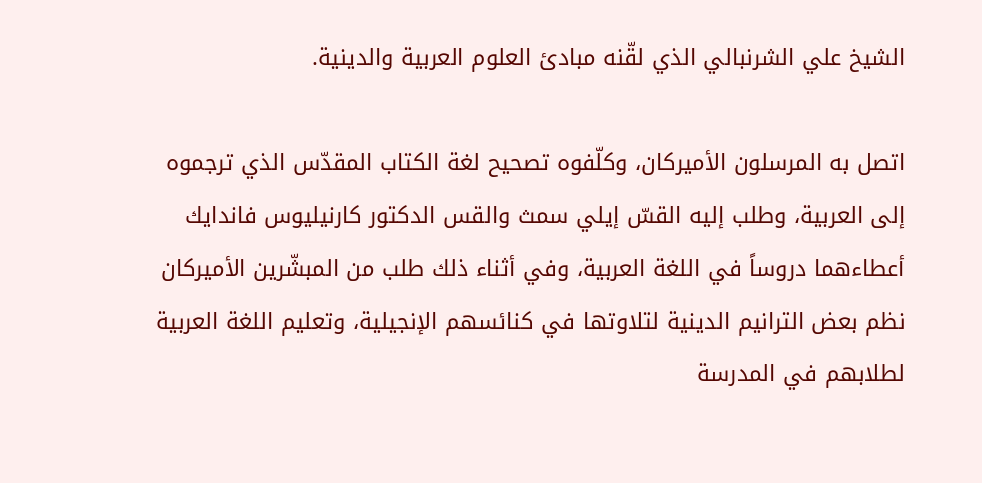الشيخ علي الشرنبالي الذي لقّنه مبادئ العلوم العربية والدينية.

اتصل به المرسلون الأميركان، وكلّفوه تصحيح لغة الكتاب المقدّس الذي ترجموه إلى العربية، وطلب إليه القسّ إيلي سمث والقس الدكتور كارنيليوس فاندايك أعطاءهما دروساً في اللغة العربية، وفي أثناء ذلك طلب من المبشّرين الأميركان نظم بعض الترانيم الدينية لتلاوتها في كنائسهم الإنجيلية، وتعليم اللغة العربية لطلابهم في المدرسة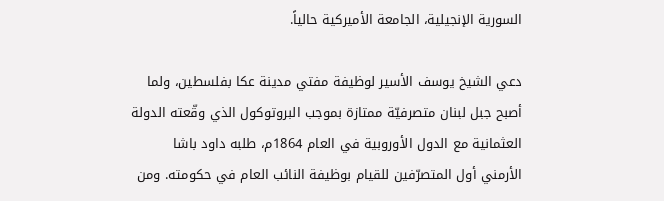السورية الإنجيلية، الجامعة الأميركية حالياً.

دعي الشيخ يوسف الأسير لوظيفة مفتي مدينة عكا بفلسطين، ولما أصبح جبل لبنان متصرفيّة ممتازة بموجب البروتوكول الذي وقّعته الدولة العثمانية مع الدول الأوروبية في العام 1864م، طلبه داود باشا الأرمني أول المتصرّفين للقيام بوظيفة النائب العام في حكومته. ومن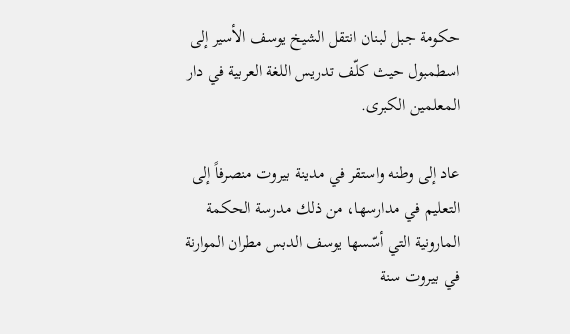حكومة جبل لبنان انتقل الشيخ يوسف الأسير إلى اسطمبول حيث كلّف تدريس اللغة العربية في دار المعلمين الكبرى.

عاد إلى وطنه واستقر في مدينة بيروت منصرفاً إلى التعليم في مدارسها، من ذلك مدرسة الحكمة المارونية التي أسّسها يوسف الدبس مطران الموارنة في بيروت سنة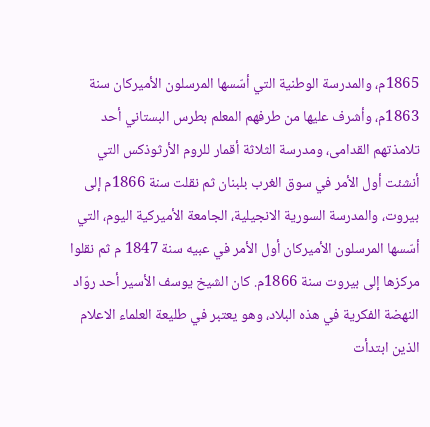1865م، والمدرسة الوطنية التي أسّسها المرسلون الأميركان سنة 1863م، وأشرف عليها من طرفهم المعلم بطرس البستاني أحد تلامذتهم القدامى، ومدرسة الثلاثة أقمار للروم الأرثوذكس التي أنشئت أول الأمر في سوق الغرب بلبنان ثم نقلت سنة 1866م إلى بيروت، والمدرسة السورية الانجيلية، الجامعة الأميركية اليوم، التي أسّسها المرسلون الأميركان أول الأمر في عبيه سنة 1847 م ثم نقلوا مركزها إلى بيروت سنة 1866م. كان الشيخ يوسف الأسير أحد روّاد النهضة الفكرية في هذه البلاد، وهو يعتبر في طليعة العلماء الاعلام الذين ابتدأت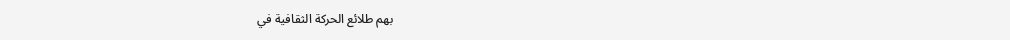بهم طلائع الحركة الثقافية في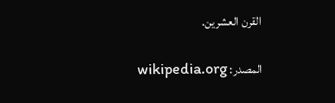القرن العشرين.

المصدر: wikipedia.org